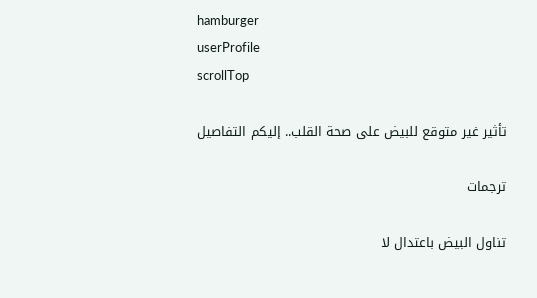hamburger
userProfile
scrollTop

تأثير غير متوقع للبيض على صحة القلب.. إليكم التفاصيل

ترجمات

تناول البيض باعتدال لا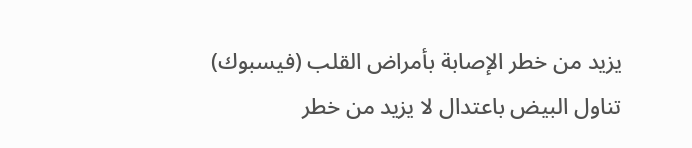يزيد من خطر الإصابة بأمراض القلب (فيسبوك)
تناول البيض باعتدال لا يزيد من خطر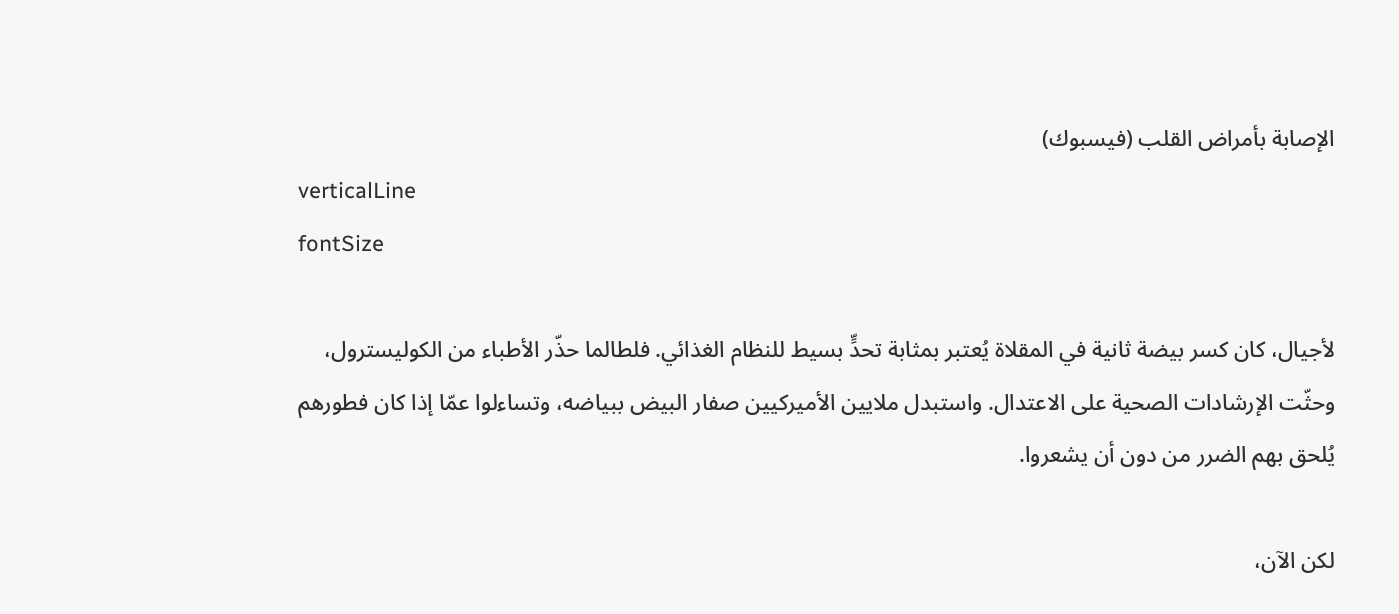الإصابة بأمراض القلب (فيسبوك)
verticalLine
fontSize

لأجيال، كان كسر بيضة ثانية في المقلاة يُعتبر بمثابة تحدٍّ بسيط للنظام الغذائي. فلطالما حذّر الأطباء من الكوليسترول، وحثّت الإرشادات الصحية على الاعتدال. واستبدل ملايين الأميركيين صفار البيض ببياضه، وتساءلوا عمّا إذا كان فطورهم يُلحق بهم الضرر من دون أن يشعروا.

لكن الآن،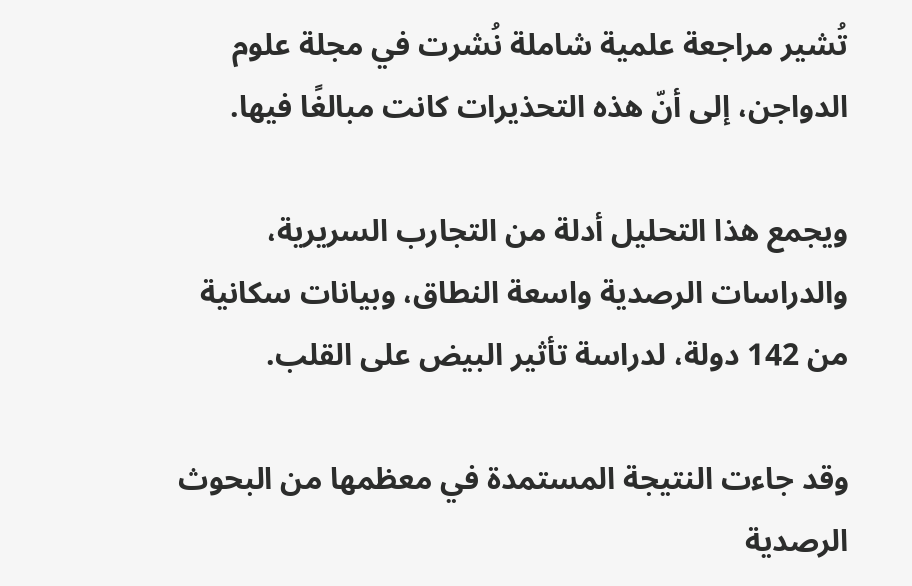تُشير مراجعة علمية شاملة نُشرت في مجلة علوم الدواجن، إلى أنّ هذه التحذيرات كانت مبالغًا فيها.

ويجمع هذا التحليل أدلة من التجارب السريرية، والدراسات الرصدية واسعة النطاق، وبيانات سكانية من 142 دولة، لدراسة تأثير البيض على القلب.

وقد جاءت النتيجة المستمدة في معظمها من البحوث الرصدية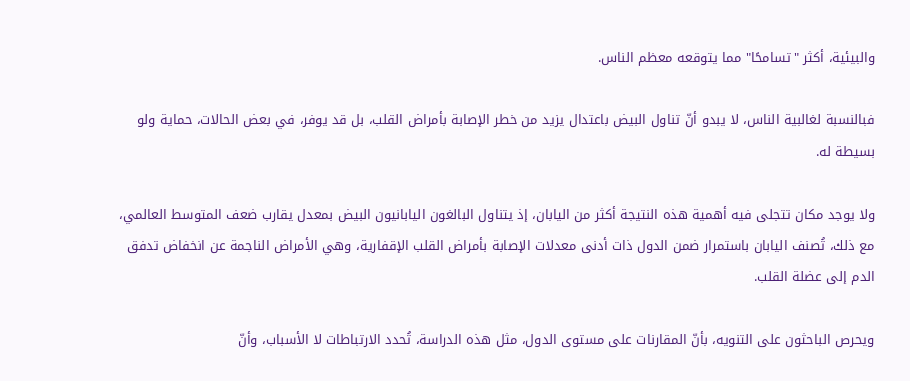والبيئية، أكثر "تسامحًا" مما يتوقعه معظم الناس.

فبالنسبة لغالبية الناس، لا يبدو أنّ تناول البيض باعتدال يزيد من خطر الإصابة بأمراض القلب، بل قد يوفر، في بعض الحالات، حماية ولو بسيطة له.

ولا يوجد مكان تتجلى فيه أهمية هذه النتيجة أكثر من اليابان، إذ يتناول البالغون اليابانيون البيض بمعدل يقارب ضعف المتوسط العالمي، مع ذلك، تُصنف اليابان باستمرار ضمن الدول ذات أدنى معدلات الإصابة بأمراض القلب الإقفارية، وهي الأمراض الناجمة عن انخفاض تدفق الدم إلى عضلة القلب.

ويحرص الباحثون على التنويه، بأنّ المقارنات على مستوى الدول، مثل هذه الدراسة، تُحدد الارتباطات لا الأسباب، وأنّ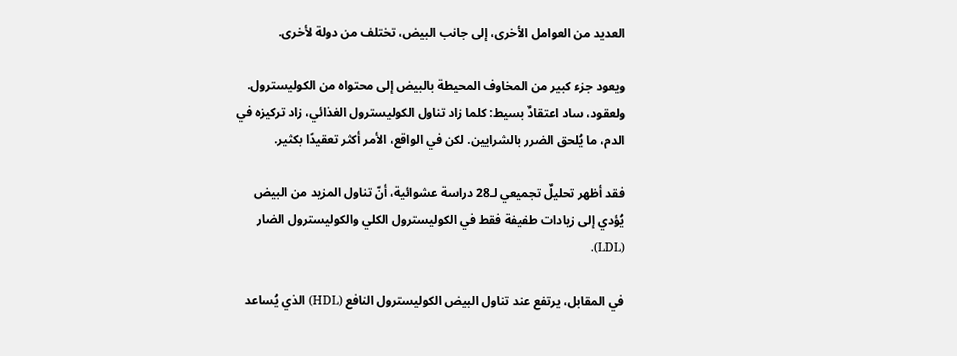العديد من العوامل الأخرى، إلى جانب البيض، تختلف من دولة لأخرى.

ويعود جزء كبير من المخاوف المحيطة بالبيض إلى محتواه من الكوليسترول. ولعقود، ساد اعتقادٌ بسيط: كلما زاد تناول الكوليسترول الغذائي، زاد تركيزه في الدم، ما يُلحق الضرر بالشرايين. لكن في الواقع، الأمر أكثر تعقيدًا بكثير.

فقد أظهر تحليلٌ تجميعي لـ28 دراسة عشوائية، أنّ تناول المزيد من البيض يُؤدي إلى زيادات طفيفة فقط في الكوليسترول الكلي والكوليسترول الضار (LDL).

في المقابل، يرتفع عند تناول البيض الكوليسترول النافع (HDL) الذي يُساعد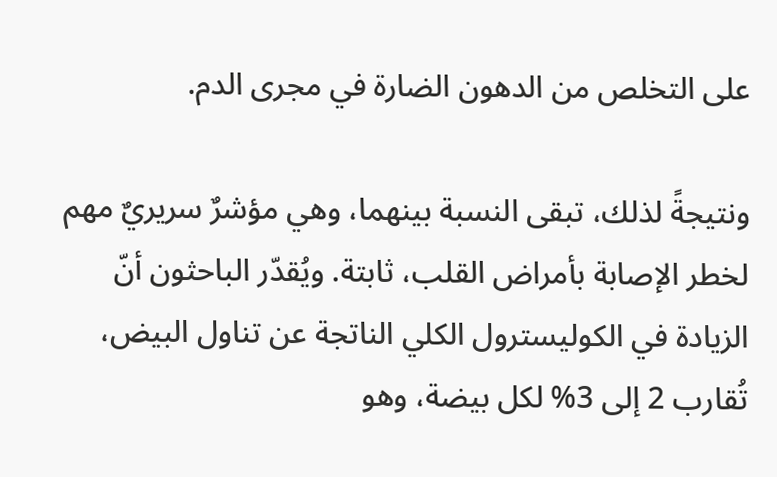على التخلص من الدهون الضارة في مجرى الدم.

ونتيجةً لذلك، تبقى النسبة بينهما، وهي مؤشرٌ سريريٌ مهم لخطر الإصابة بأمراض القلب، ثابتة. ويُقدّر الباحثون أنّ الزيادة في الكوليسترول الكلي الناتجة عن تناول البيض، تُقارب 2 إلى 3% لكل بيضة، وهو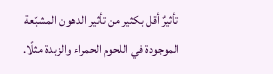تأثيرٌ أقل بكثير من تأثير الدهون المشبّعة الموجودة في اللحوم الحمراء والزبدة مثلًا.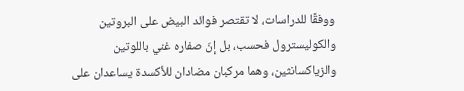ووفقًا للدراسات، لا تقتصر فوائد البيض على البروتين والكوليسترول فحسب، بل إنّ صفاره غني باللوتين والزياكسانثين، وهما مركبان مضادان للأكسدة يساعدان على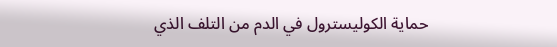حماية الكوليسترول في الدم من التلف الذي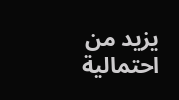يزيد من احتمالية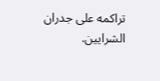تراكمه على جدران الشرايين.